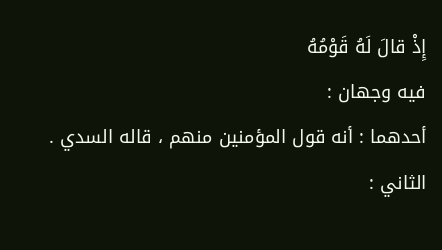إِذْ قالَ لَهُ قَوْمُهُ
فيه وجهان :
أحدهما : أنه قول المؤمنين منهم ، قاله السدي .
الثاني :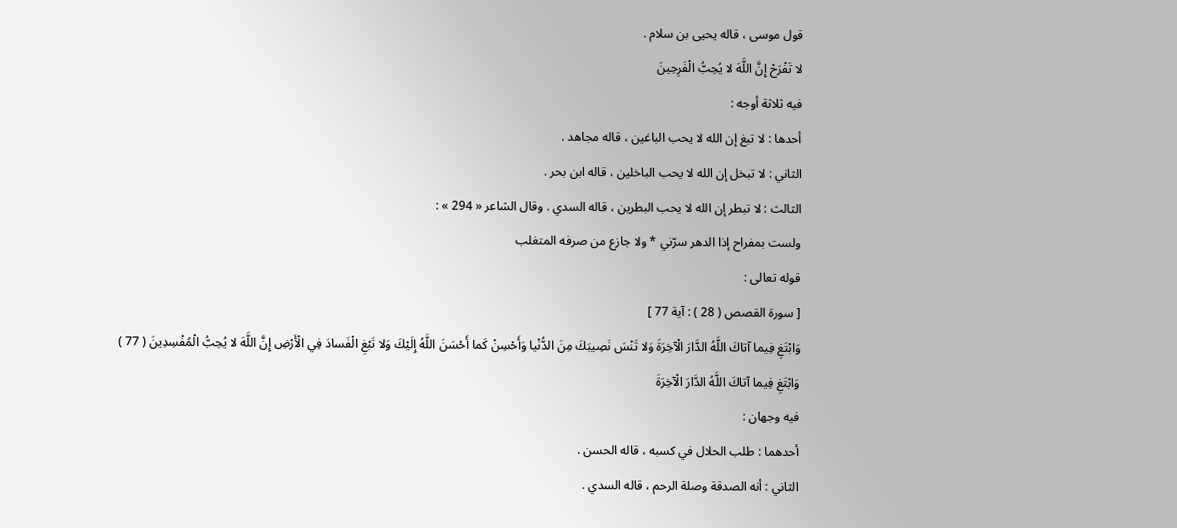قول موسى ، قاله يحيى بن سلام .
لا تَفْرَحْ إِنَّ اللَّهَ لا يُحِبُّ الْفَرِحِينَ
فيه ثلاثة أوجه :
أحدها : لا تبغ إن الله لا يحب الباغين ، قاله مجاهد .
الثاني : لا تبخل إن الله لا يحب الباخلين ، قاله ابن بحر .
الثالث : لا تبطر إن الله لا يحب البطرين ، قاله السدي . وقال الشاعر « 294 » :
ولست بمفراح إذا الدهر سرّني * ولا جازع من صرفه المتغلب
قوله تعالى :
[ سورة القصص ( 28 ) : آية 77 ]
وَابْتَغِ فِيما آتاكَ اللَّهُ الدَّارَ الْآخِرَةَ وَلا تَنْسَ نَصِيبَكَ مِنَ الدُّنْيا وَأَحْسِنْ كَما أَحْسَنَ اللَّهُ إِلَيْكَ وَلا تَبْغِ الْفَسادَ فِي الْأَرْضِ إِنَّ اللَّهَ لا يُحِبُّ الْمُفْسِدِينَ ( 77 )
وَابْتَغِ فِيما آتاكَ اللَّهُ الدَّارَ الْآخِرَةَ
فيه وجهان :
أحدهما : طلب الحلال في كسبه ، قاله الحسن .
الثاني : أنه الصدقة وصلة الرحم ، قاله السدي .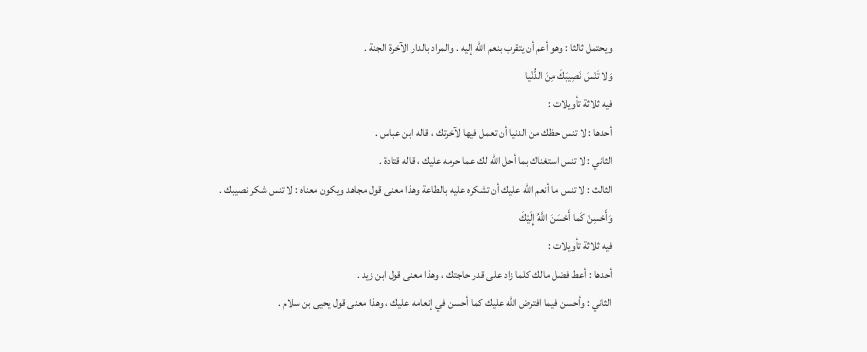ويحتمل ثالثا : وهو أعم أن يتقرب بنعم الله إليه . والمراد بالدار الآخرة الجنة .
وَلا تَنْسَ نَصِيبَكَ مِنَ الدُّنْيا
فيه ثلاثة تأويلات :
أحدها : لا تنس حظك من الدنيا أن تعمل فيها لآخرتك ، قاله ابن عباس .
الثاني : لا تنس استغناك بما أحل الله لك عما حرمه عليك ، قاله قتادة .
الثالث : لا تنس ما أنعم الله عليك أن تشكره عليه بالطاعة وهذا معنى قول مجاهد ويكون معناه : لا تنس شكر نصيبك .
وَأَحْسِنْ كَما أَحْسَنَ اللَّهُ إِلَيْكَ
فيه ثلاثة تأويلات :
أحدها : أعط فضل مالك كلما زاد على قدر حاجتك ، وهذا معنى قول ابن زيد .
الثاني : وأحسن فيما افترض الله عليك كما أحسن في إنعامه عليك ، وهذا معنى قول يحيى بن سلام .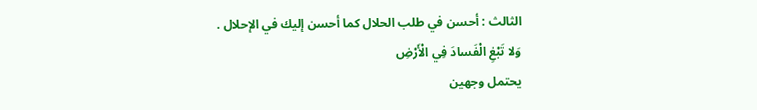الثالث : أحسن في طلب الحلال كما أحسن إليك في الإحلال .
وَلا تَبْغِ الْفَسادَ فِي الْأَرْضِ
يحتمل وجهين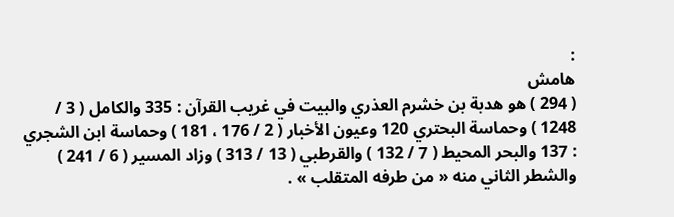:
هامش
( 294 ) هو هدبة بن خشرم العذري والبيت في غريب القرآن : 335 والكامل ( 3 / 1248 ) وحماسة البحتري 120 وعيون الأخبار ( 2 / 176 ، 181 ) وحماسة ابن الشجري : 137 والبحر المحيط ( 7 / 132 ) والقرطبي ( 13 / 313 ) وزاد المسير ( 6 / 241 ) والشطر الثاني منه « من طرفه المتقلب » .